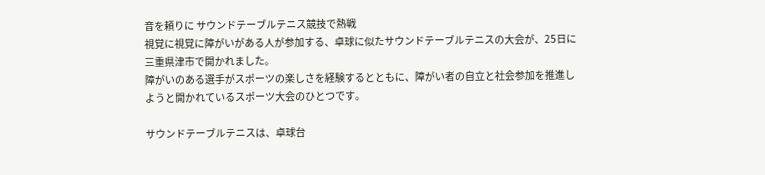音を頼りに サウンドテーブルテニス競技で熱戦
視覚に視覚に障がいがある人が参加する、卓球に似たサウンドテーブルテニスの大会が、25日に三重県津市で開かれました。
障がいのある選手がスポーツの楽しさを経験するとともに、障がい者の自立と社会参加を推進しようと開かれているスポーツ大会のひとつです。

サウンドテーブルテニスは、卓球台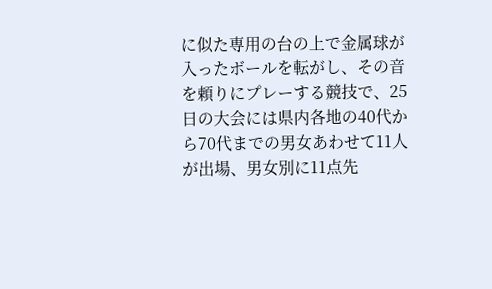に似た専用の台の上で金属球が入ったボールを転がし、その音を頼りにプレーする競技で、25日の大会には県内各地の40代から70代までの男女あわせて11人が出場、男女別に11点先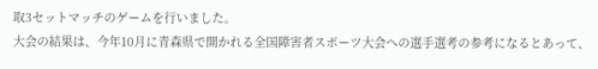取3セットマッチのゲームを行いました。
大会の結果は、今年10月に青森県で開かれる全国障害者スポーツ大会への選手選考の参考になるとあって、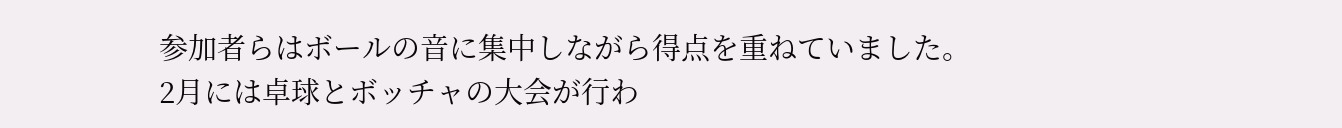参加者らはボールの音に集中しながら得点を重ねていました。
2月には卓球とボッチャの大会が行わ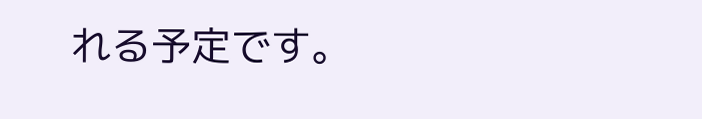れる予定です。